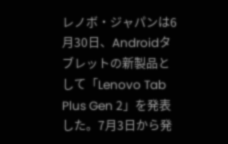レノボ・ジャパンは6月30日、Androidタブレットの新製品として「Lenovo Tab Plus Gen 2」を発表した。7月3日から発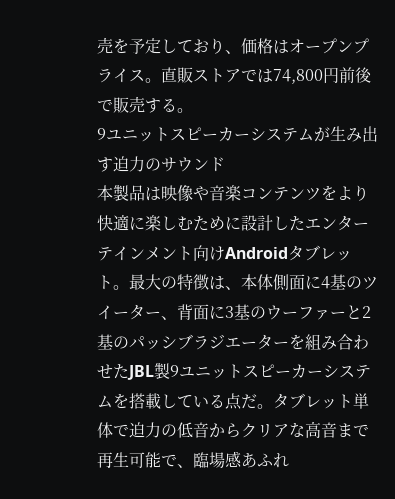売を予定しており、価格はオープンプライス。直販ストアでは74,800円前後で販売する。
9ユニットスピーカーシステムが生み出す迫力のサウンド
本製品は映像や音楽コンテンツをより快適に楽しむために設計したエンターテインメント向けAndroidタブレット。最大の特徴は、本体側面に4基のツイーター、背面に3基のウーファーと2基のパッシブラジエーターを組み合わせたJBL製9ユニットスピーカーシステムを搭載している点だ。タブレット単体で迫力の低音からクリアな高音まで再生可能で、臨場感あふれ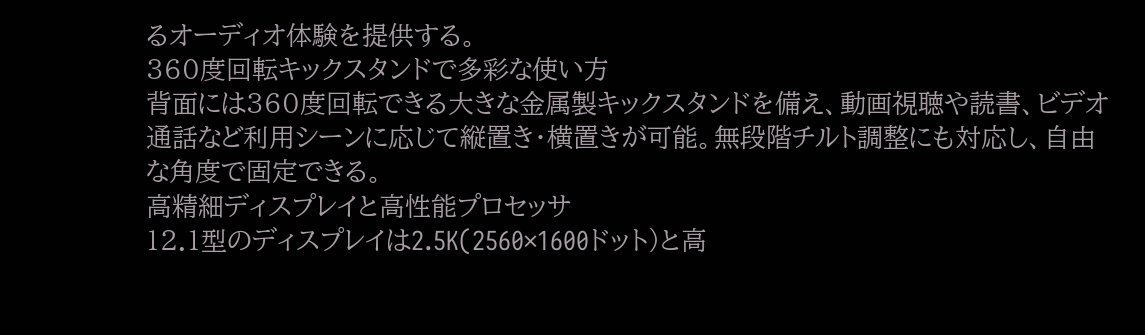るオーディオ体験を提供する。
360度回転キックスタンドで多彩な使い方
背面には360度回転できる大きな金属製キックスタンドを備え、動画視聴や読書、ビデオ通話など利用シーンに応じて縦置き・横置きが可能。無段階チルト調整にも対応し、自由な角度で固定できる。
高精細ディスプレイと高性能プロセッサ
12.1型のディスプレイは2.5K(2560×1600ドット)と高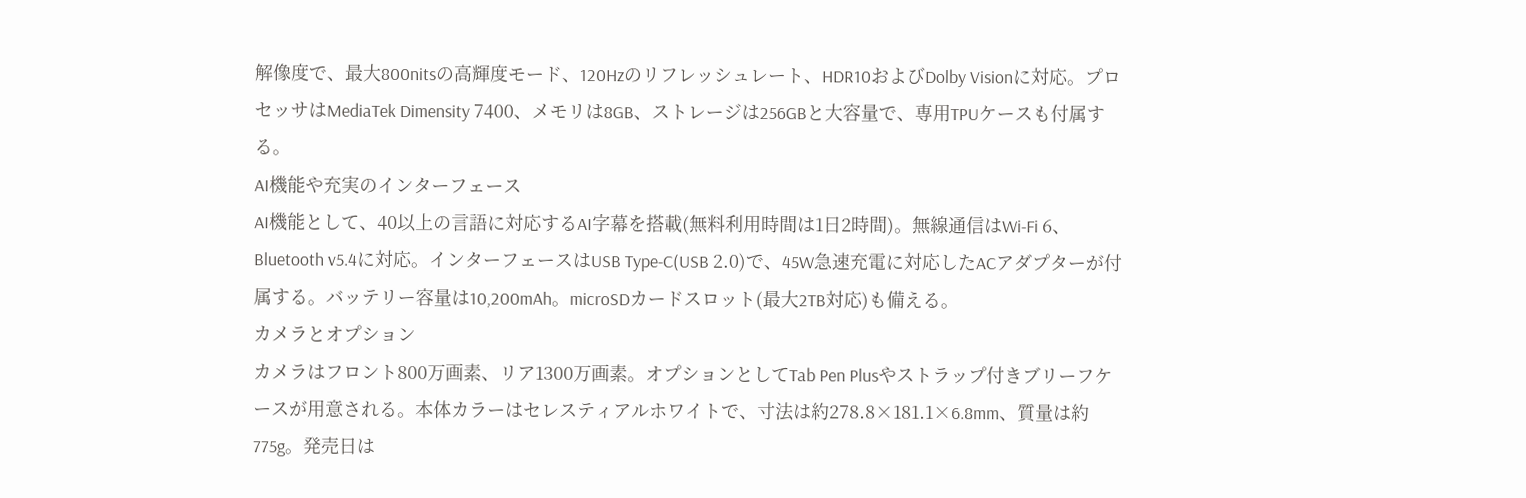解像度で、最大800nitsの高輝度モード、120Hzのリフレッシュレート、HDR10およびDolby Visionに対応。プロセッサはMediaTek Dimensity 7400、メモリは8GB、ストレージは256GBと大容量で、専用TPUケースも付属する。
AI機能や充実のインターフェース
AI機能として、40以上の言語に対応するAI字幕を搭載(無料利用時間は1日2時間)。無線通信はWi-Fi 6、Bluetooth v5.4に対応。インターフェースはUSB Type-C(USB 2.0)で、45W急速充電に対応したACアダプターが付属する。バッテリー容量は10,200mAh。microSDカードスロット(最大2TB対応)も備える。
カメラとオプション
カメラはフロント800万画素、リア1300万画素。オプションとしてTab Pen Plusやストラップ付きブリーフケースが用意される。本体カラーはセレスティアルホワイトで、寸法は約278.8×181.1×6.8mm、質量は約775g。発売日は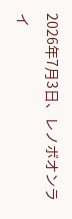2026年7月3日、レノボオンライ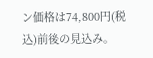ン価格は74,800円(税込)前後の見込み。